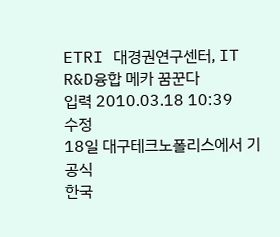ETRI 대경권연구센터, IT R&D융합 메카 꿈꾼다
입력 2010.03.18 10:39
수정
18일 대구테크노폴리스에서 기공식
한국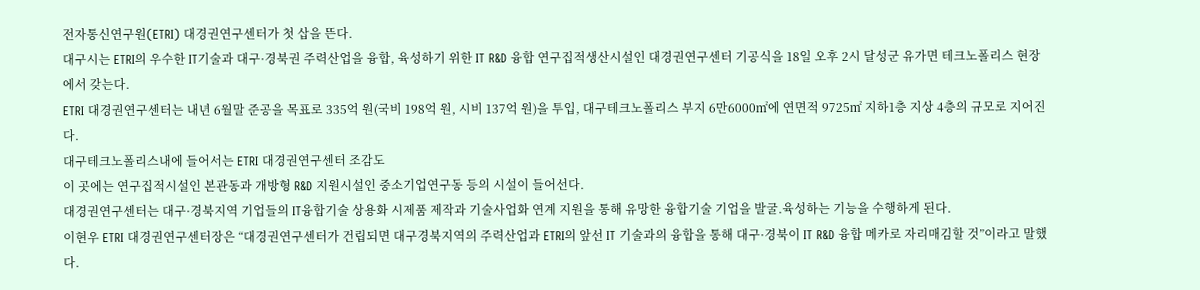전자통신연구원(ETRI) 대경권연구센터가 첫 삽을 뜬다.
대구시는 ETRI의 우수한 IT기술과 대구·경북권 주력산업을 융합, 육성하기 위한 IT R&D 융합 연구집적생산시설인 대경권연구센터 기공식을 18일 오후 2시 달성군 유가면 테크노폴리스 현장에서 갖는다.
ETRI 대경권연구센터는 내년 6월말 준공을 목표로 335억 원(국비 198억 원, 시비 137억 원)을 투입, 대구테크노폴리스 부지 6만6000㎡에 연면적 9725㎡ 지하1층 지상 4층의 규모로 지어진다.
대구테크노폴리스내에 들어서는 ETRI 대경권연구센터 조감도
이 곳에는 연구집적시설인 본관동과 개방형 R&D 지원시설인 중소기업연구동 등의 시설이 들어선다.
대경권연구센터는 대구·경북지역 기업들의 IT융합기술 상용화 시제품 제작과 기술사업화 연계 지원을 통해 유망한 융합기술 기업을 발굴.육성하는 기능을 수행하게 된다.
이현우 ETRI 대경권연구센터장은 “대경권연구센터가 건립되면 대구경북지역의 주력산업과 ETRI의 앞선 IT 기술과의 융합을 통해 대구·경북이 IT R&D 융합 메카로 자리매김할 것”이라고 말했다.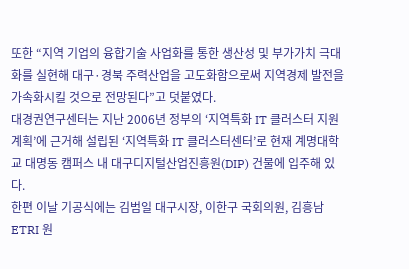또한 “지역 기업의 융합기술 사업화를 통한 생산성 및 부가가치 극대화를 실현해 대구·경북 주력산업을 고도화함으로써 지역경제 발전을 가속화시킬 것으로 전망된다”고 덧붙였다.
대경권연구센터는 지난 2006년 정부의 ‘지역특화 IT 클러스터 지원 계획’에 근거해 설립된 ‘지역특화 IT 클러스터센터’로 현재 계명대학교 대명동 캠퍼스 내 대구디지털산업진흥원(DIP) 건물에 입주해 있다.
한편 이날 기공식에는 김범일 대구시장, 이한구 국회의원, 김흥남 ETRI 원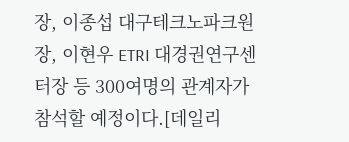장, 이종섭 대구테크노파크원장, 이현우 ETRI 대경권연구센터장 등 300여명의 관계자가 참석할 예정이다.[데일리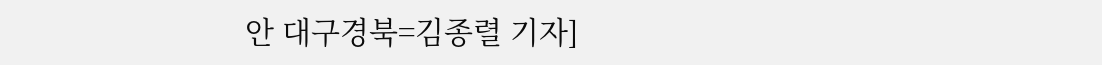안 대구경북=김종렬 기자]